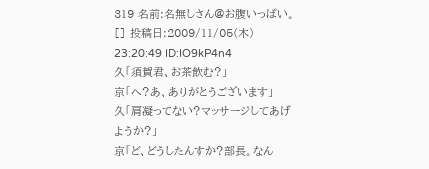319 名前:名無しさん@お腹いっぱい。[] 投稿日:2009/11/05(木) 23:20:49 ID:IO9kP4n4
久「須賀君、お茶飲む?」
京「へ?あ、ありがとうございます」
久「肩凝ってない?マッサージしてあげようか?」
京「ど、どうしたんすか?部長。なん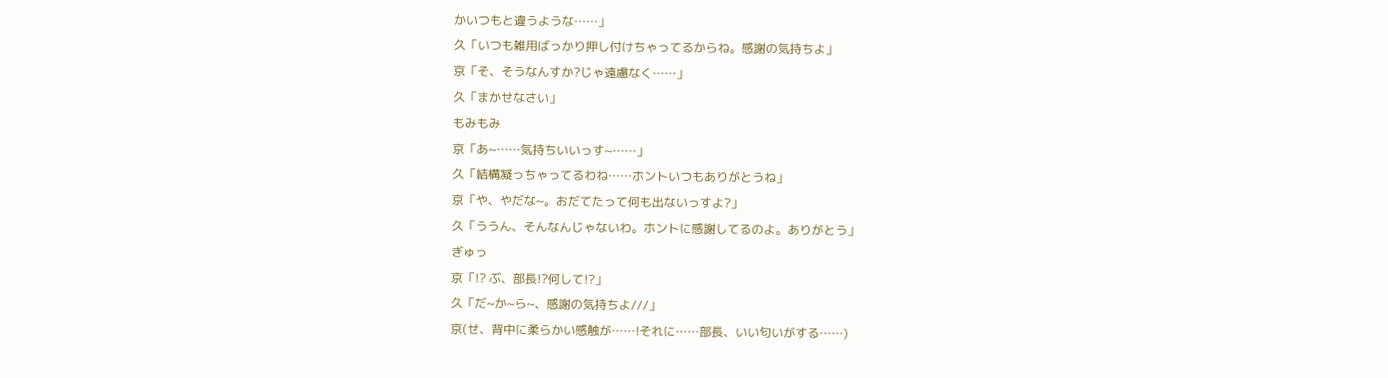かいつもと違うような……」
久「いつも雑用ばっかり押し付けちゃってるからね。感謝の気持ちよ」
京「そ、そうなんすか?じゃ遠慮なく……」
久「まかせなさい」
もみもみ
京「あ~……気持ちいいっす~……」
久「結構凝っちゃってるわね……ホントいつもありがとうね」
京「や、やだな~。おだてたって何も出ないっすよ?」
久「ううん、そんなんじゃないわ。ホントに感謝してるのよ。ありがとう」
ぎゅっ
京「!? ぶ、部長!?何して!?」
久「だ~か~ら~、感謝の気持ちよ///」
京(せ、背中に柔らかい感触が……!それに……部長、いい匂いがする……)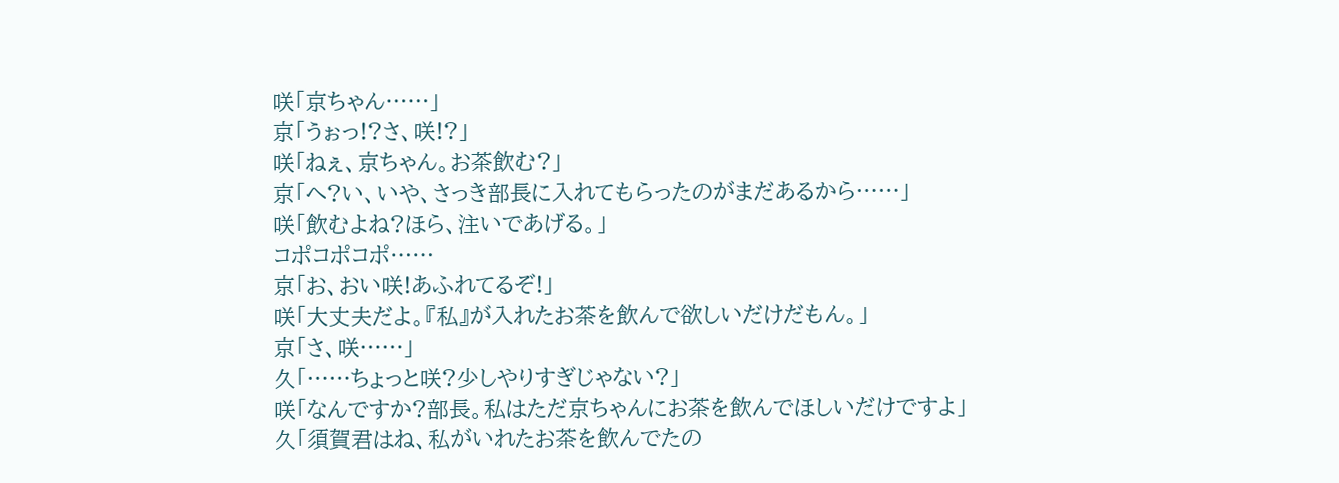咲「京ちゃん……」
京「うぉっ!?さ、咲!?」
咲「ねぇ、京ちゃん。お茶飲む?」
京「へ?い、いや、さっき部長に入れてもらったのがまだあるから……」
咲「飲むよね?ほら、注いであげる。」
コポコポコポ……
京「お、おい咲!あふれてるぞ!」
咲「大丈夫だよ。『私』が入れたお茶を飲んで欲しいだけだもん。」
京「さ、咲……」
久「……ちょっと咲?少しやりすぎじゃない?」
咲「なんですか?部長。私はただ京ちゃんにお茶を飲んでほしいだけですよ」
久「須賀君はね、私がいれたお茶を飲んでたの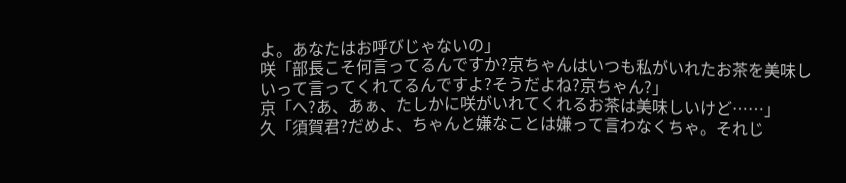よ。あなたはお呼びじゃないの」
咲「部長こそ何言ってるんですか?京ちゃんはいつも私がいれたお茶を美味しいって言ってくれてるんですよ?そうだよね?京ちゃん?」
京「へ?あ、あぁ、たしかに咲がいれてくれるお茶は美味しいけど……」
久「須賀君?だめよ、ちゃんと嫌なことは嫌って言わなくちゃ。それじ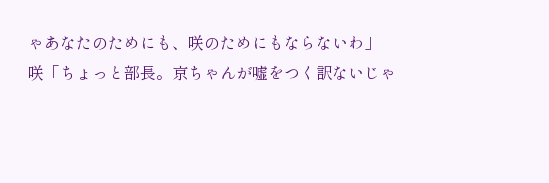ゃあなたのためにも、咲のためにもならないわ」
咲「ちょっと部長。京ちゃんが嘘をつく訳ないじゃ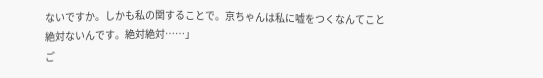ないですか。しかも私の関することで。京ちゃんは私に嘘をつくなんてこと絶対ないんです。絶対絶対……」
ご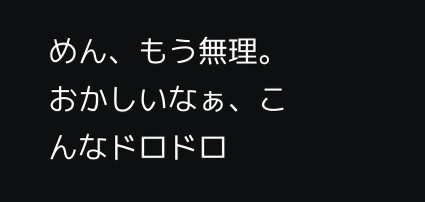めん、もう無理。
おかしいなぁ、こんなドロドロ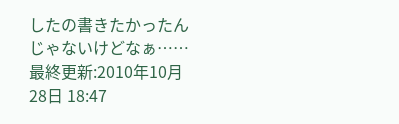したの書きたかったんじゃないけどなぁ……
最終更新:2010年10月28日 18:47